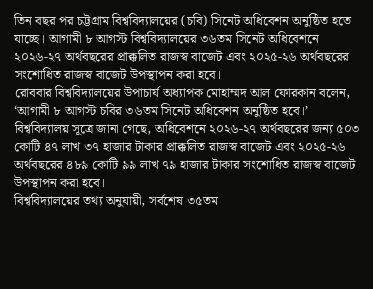তিন বছর পর চট্টগ্রাম বিশ্ববিদ্যালয়ের (চবি) সিনেট অধিবেশন অনুষ্ঠিত হতে যাচ্ছে। আগামী ৮ আগস্ট বিশ্ববিদ্যালয়ের ৩৬তম সিনেট অধিবেশনে ২০২৬-২৭ অর্থবছরের প্রাক্কলিত রাজস্ব বাজেট এবং ২০২৫-২৬ অর্থবছরের সংশোধিত রাজস্ব বাজেট উপস্থাপন করা হবে।
রোববার বিশ্ববিদ্যালয়ের উপাচার্য অধ্যাপক মোহাম্মদ আল ফোরকান বলেন, ‘আগামী ৮ আগস্ট চবির ৩৬তম সিনেট অধিবেশন অনুষ্ঠিত হবে।’
বিশ্ববিদ্যালয় সূত্রে জানা গেছে, অধিবেশনে ২০২৬-২৭ অর্থবছরের জন্য ৫০৩ কোটি ৪৭ লাখ ৩৭ হাজার টাকার প্রাক্কলিত রাজস্ব বাজেট এবং ২০২৫-২৬ অর্থবছরের ৪৮৯ কোটি ৯৯ লাখ ৭৯ হাজার টাকার সংশোধিত রাজস্ব বাজেট উপস্থাপন করা হবে।
বিশ্ববিদ্যালয়ের তথ্য অনুযায়ী, সর্বশেষ ৩৫তম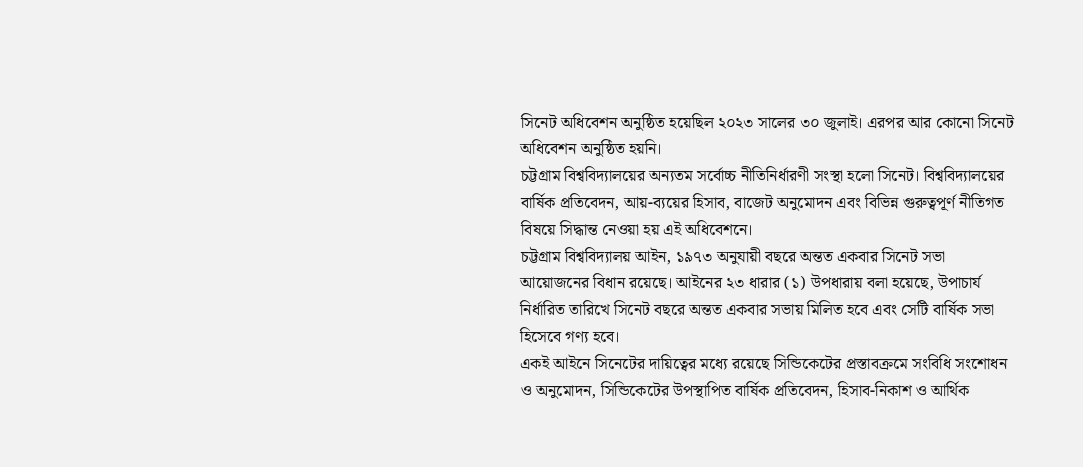সিনেট অধিবেশন অনুষ্ঠিত হয়েছিল ২০২৩ সালের ৩০ জুলাই। এরপর আর কোনো সিনেট অধিবেশন অনুষ্ঠিত হয়নি।
চট্টগ্রাম বিশ্ববিদ্যালয়ের অন্যতম সর্বোচ্চ নীতিনির্ধারণী সংস্থা হলো সিনেট। বিশ্ববিদ্যালয়ের বার্ষিক প্রতিবেদন, আয়-ব্যয়ের হিসাব, বাজেট অনুমোদন এবং বিভিন্ন গুরুত্বপূর্ণ নীতিগত বিষয়ে সিদ্ধান্ত নেওয়া হয় এই অধিবেশনে।
চট্টগ্রাম বিশ্ববিদ্যালয় আইন, ১৯৭৩ অনুযায়ী বছরে অন্তত একবার সিনেট সভা আয়োজনের বিধান রয়েছে। আইনের ২৩ ধারার (১) উপধারায় বলা হয়েছে, উপাচার্য নির্ধারিত তারিখে সিনেট বছরে অন্তত একবার সভায় মিলিত হবে এবং সেটি বার্ষিক সভা হিসেবে গণ্য হবে।
একই আইনে সিনেটের দায়িত্বের মধ্যে রয়েছে সিন্ডিকেটের প্রস্তাবক্রমে সংবিধি সংশোধন ও অনুমোদন, সিন্ডিকেটের উপস্থাপিত বার্ষিক প্রতিবেদন, হিসাব-নিকাশ ও আর্থিক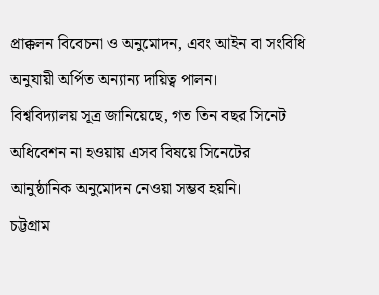প্রাক্কলন বিবেচনা ও অনুমোদন, এবং আইন বা সংবিধি অনুযায়ী অর্পিত অন্যান্য দায়িত্ব পালন।
বিশ্ববিদ্যালয় সূত্র জানিয়েছে, গত তিন বছর সিনেট অধিবেশন না হওয়ায় এসব বিষয়ে সিনেটের আনুষ্ঠানিক অনুমোদন নেওয়া সম্ভব হয়নি।
চট্টগ্রাম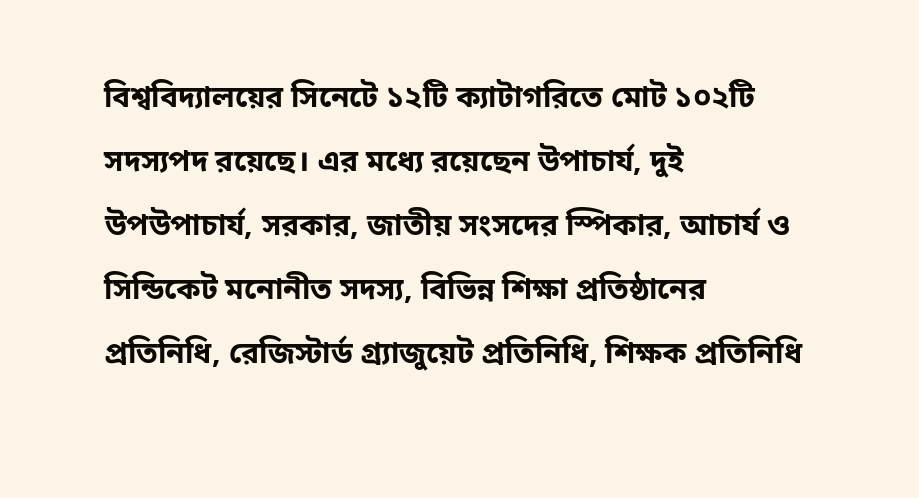বিশ্ববিদ্যালয়ের সিনেটে ১২টি ক্যাটাগরিতে মোট ১০২টি সদস্যপদ রয়েছে। এর মধ্যে রয়েছেন উপাচার্য, দুই উপউপাচার্য, সরকার, জাতীয় সংসদের স্পিকার, আচার্য ও সিন্ডিকেট মনোনীত সদস্য, বিভিন্ন শিক্ষা প্রতিষ্ঠানের প্রতিনিধি, রেজিস্টার্ড গ্র্যাজুয়েট প্রতিনিধি, শিক্ষক প্রতিনিধি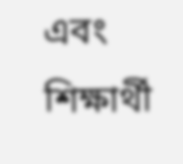এবং শিক্ষার্থী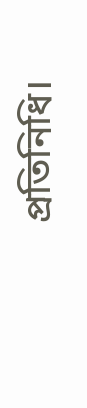প্রতিনিধি।